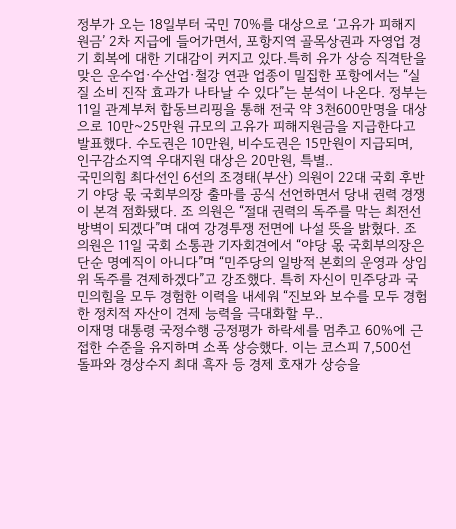정부가 오는 18일부터 국민 70%를 대상으로 ‘고유가 피해지원금’ 2차 지급에 들어가면서, 포항지역 골목상권과 자영업 경기 회복에 대한 기대감이 커지고 있다.특히 유가 상승 직격탄을 맞은 운수업·수산업·철강 연관 업종이 밀집한 포항에서는 “실질 소비 진작 효과가 나타날 수 있다”는 분석이 나온다. 정부는 11일 관계부처 합동브리핑을 통해 전국 약 3천600만명을 대상으로 10만~25만원 규모의 고유가 피해지원금을 지급한다고 발표했다. 수도권은 10만원, 비수도권은 15만원이 지급되며, 인구감소지역 우대지원 대상은 20만원, 특별..
국민의힘 최다선인 6선의 조경태(부산) 의원이 22대 국회 후반기 야당 몫 국회부의장 출마를 공식 선언하면서 당내 권력 경쟁이 본격 점화됐다. 조 의원은 “절대 권력의 독주를 막는 최전선 방벽이 되겠다”며 대여 강경투쟁 전면에 나설 뜻을 밝혔다. 조 의원은 11일 국회 소통관 기자회견에서 “야당 몫 국회부의장은 단순 명예직이 아니다”며 “민주당의 일방적 본회의 운영과 상임위 독주를 견제하겠다”고 강조했다. 특히 자신이 민주당과 국민의힘을 모두 경험한 이력을 내세워 “진보와 보수를 모두 경험한 정치적 자산이 견제 능력을 극대화할 무..
이재명 대통령 국정수행 긍정평가 하락세를 멈추고 60%에 근접한 수준을 유지하며 소폭 상승했다. 이는 코스피 7,500선 돌파와 경상수지 최대 흑자 등 경제 호재가 상승을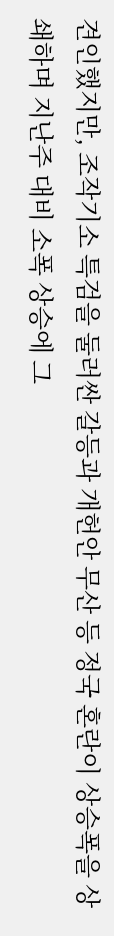견인했지만, 조작기소 특검을 둘러싼 갈등과 개헌안 무산 등 정국 혼란이 상승폭을 상쇄하며 지난주 대비 소폭 상승에 그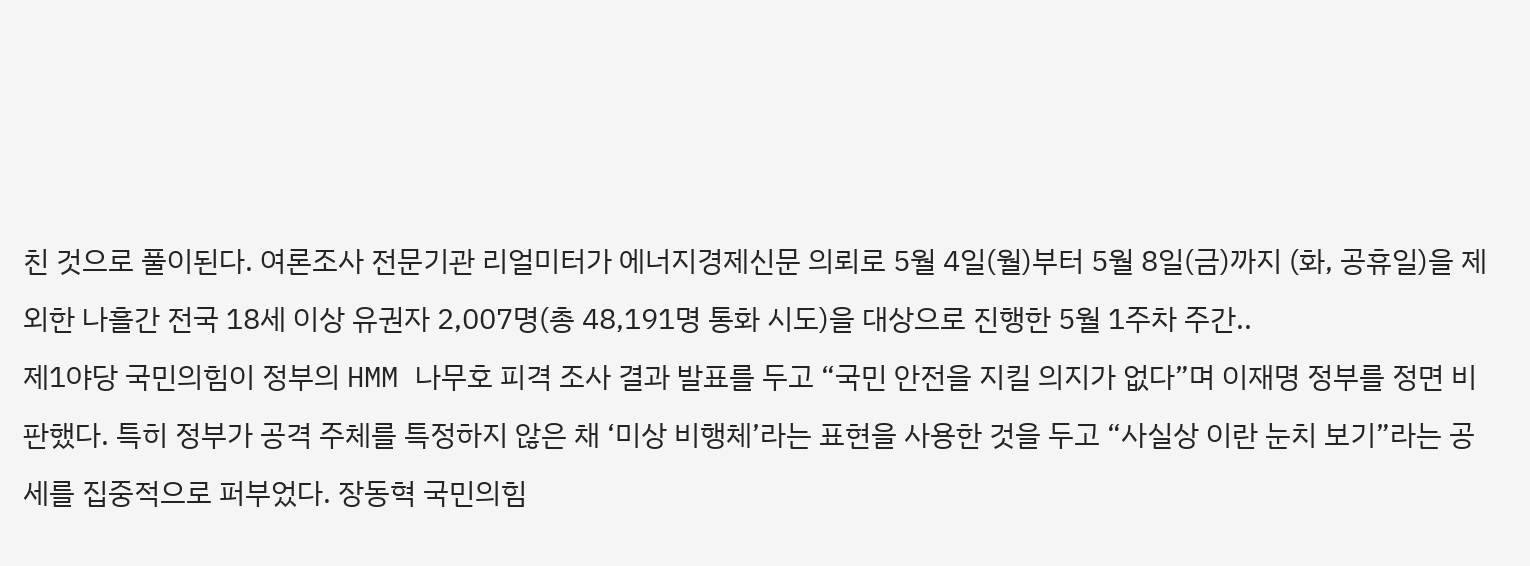친 것으로 풀이된다. 여론조사 전문기관 리얼미터가 에너지경제신문 의뢰로 5월 4일(월)부터 5월 8일(금)까지 (화, 공휴일)을 제외한 나흘간 전국 18세 이상 유권자 2,007명(총 48,191명 통화 시도)을 대상으로 진행한 5월 1주차 주간..
제1야당 국민의힘이 정부의 HMM 나무호 피격 조사 결과 발표를 두고 “국민 안전을 지킬 의지가 없다”며 이재명 정부를 정면 비판했다. 특히 정부가 공격 주체를 특정하지 않은 채 ‘미상 비행체’라는 표현을 사용한 것을 두고 “사실상 이란 눈치 보기”라는 공세를 집중적으로 퍼부었다. 장동혁 국민의힘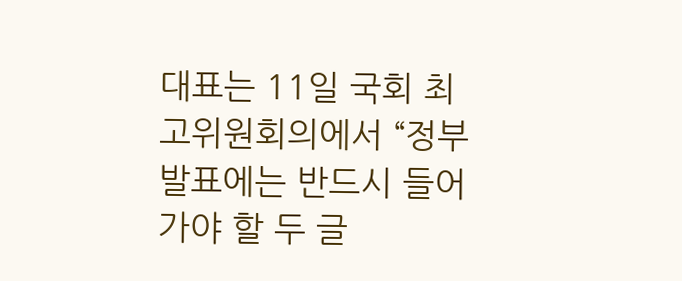대표는 11일 국회 최고위원회의에서 “정부 발표에는 반드시 들어가야 할 두 글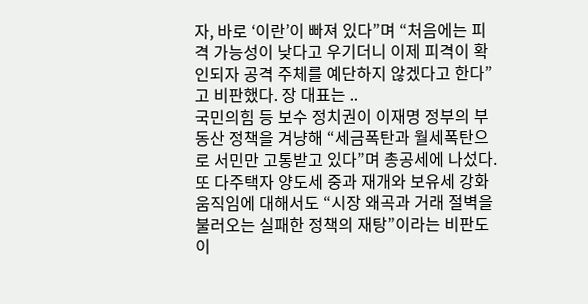자, 바로 ‘이란’이 빠져 있다”며 “처음에는 피격 가능성이 낮다고 우기더니 이제 피격이 확인되자 공격 주체를 예단하지 않겠다고 한다”고 비판했다. 장 대표는 ..
국민의힘 등 보수 정치권이 이재명 정부의 부동산 정책을 겨냥해 “세금폭탄과 월세폭탄으로 서민만 고통받고 있다”며 총공세에 나섰다. 또 다주택자 양도세 중과 재개와 보유세 강화 움직임에 대해서도 “시장 왜곡과 거래 절벽을 불러오는 실패한 정책의 재탕”이라는 비판도 이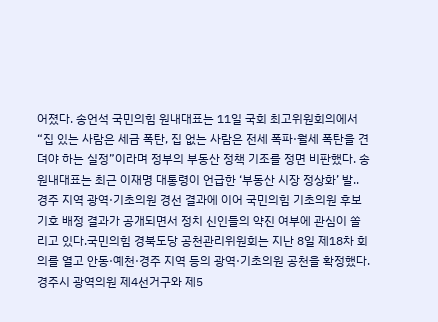어졌다. 송언석 국민의힘 원내대표는 11일 국회 최고위원회의에서 “집 있는 사람은 세금 폭탄, 집 없는 사람은 전세 폭파·월세 폭탄을 견뎌야 하는 실정”이라며 정부의 부동산 정책 기조를 정면 비판했다. 송 원내대표는 최근 이재명 대통령이 언급한 ‘부동산 시장 정상화’ 발..
경주 지역 광역·기초의원 경선 결과에 이어 국민의힘 기초의원 후보 기호 배정 결과가 공개되면서 정치 신인들의 약진 여부에 관심이 쏠리고 있다.국민의힘 경북도당 공천관리위원회는 지난 8일 제18차 회의를 열고 안동·예천·경주 지역 등의 광역·기초의원 공천을 확정했다. 경주시 광역의원 제4선거구와 제5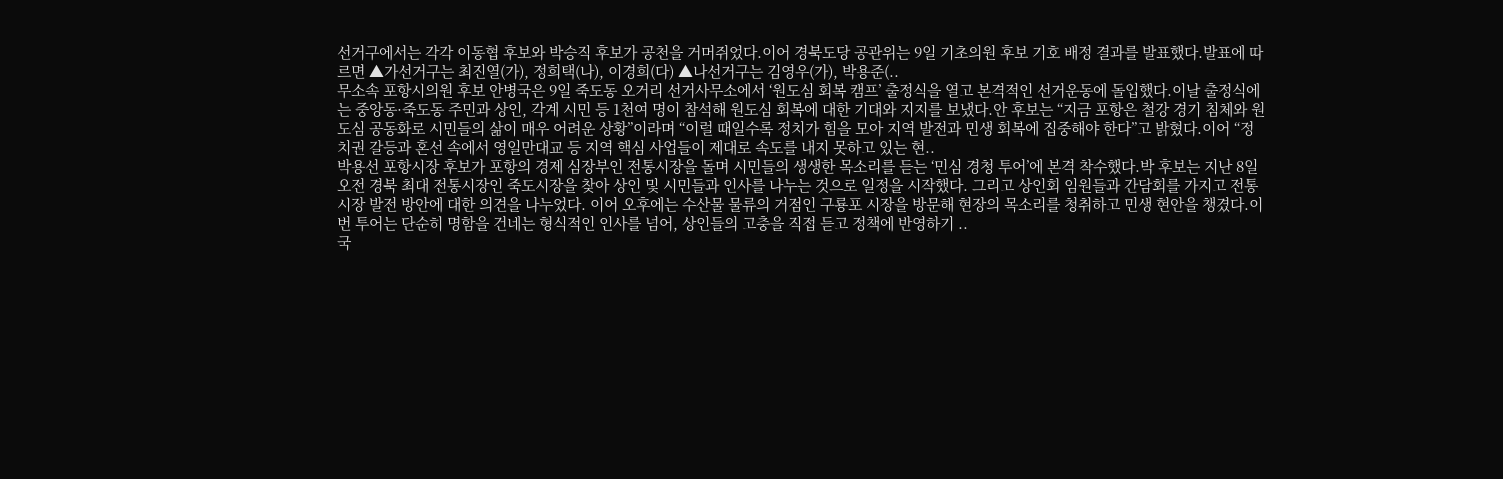선거구에서는 각각 이동협 후보와 박승직 후보가 공천을 거머쥐었다.이어 경북도당 공관위는 9일 기초의원 후보 기호 배정 결과를 발표했다.발표에 따르면 ▲가선거구는 최진열(가), 정희택(나), 이경희(다) ▲나선거구는 김영우(가), 박용준(..
무소속 포항시의원 후보 안병국은 9일 죽도동 오거리 선거사무소에서 ‘원도심 회복 캠프’ 출정식을 열고 본격적인 선거운동에 돌입했다.이날 출정식에는 중앙동·죽도동 주민과 상인, 각계 시민 등 1천여 명이 참석해 원도심 회복에 대한 기대와 지지를 보냈다.안 후보는 “지금 포항은 철강 경기 침체와 원도심 공동화로 시민들의 삶이 매우 어려운 상황”이라며 “이럴 때일수록 정치가 힘을 모아 지역 발전과 민생 회복에 집중해야 한다”고 밝혔다.이어 “정치권 갈등과 혼선 속에서 영일만대교 등 지역 핵심 사업들이 제대로 속도를 내지 못하고 있는 현..
박용선 포항시장 후보가 포항의 경제 심장부인 전통시장을 돌며 시민들의 생생한 목소리를 듣는 ‘민심 경청 투어’에 본격 착수했다.박 후보는 지난 8일 오전 경북 최대 전통시장인 죽도시장을 찾아 상인 및 시민들과 인사를 나누는 것으로 일정을 시작했다. 그리고 상인회 임원들과 간담회를 가지고 전통시장 발전 방안에 대한 의견을 나누었다. 이어 오후에는 수산물 물류의 거점인 구룡포 시장을 방문해 현장의 목소리를 청취하고 민생 현안을 챙겼다.이번 투어는 단순히 명함을 건네는 형식적인 인사를 넘어, 상인들의 고충을 직접 듣고 정책에 반영하기 ..
국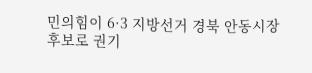민의힘이 6·3 지방선거 경북 안동시장 후보로 권기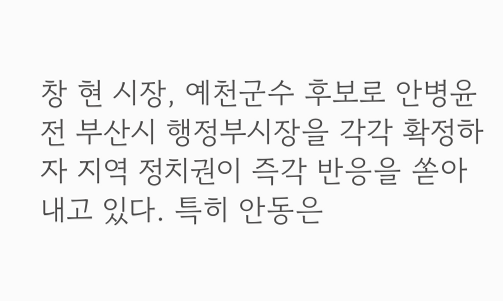창 현 시장, 예천군수 후보로 안병윤 전 부산시 행정부시장을 각각 확정하자 지역 정치권이 즉각 반응을 쏟아내고 있다. 특히 안동은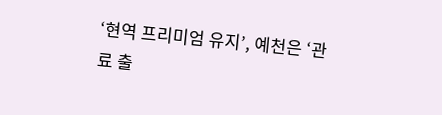‘현역 프리미엄 유지’, 예천은 ‘관료 출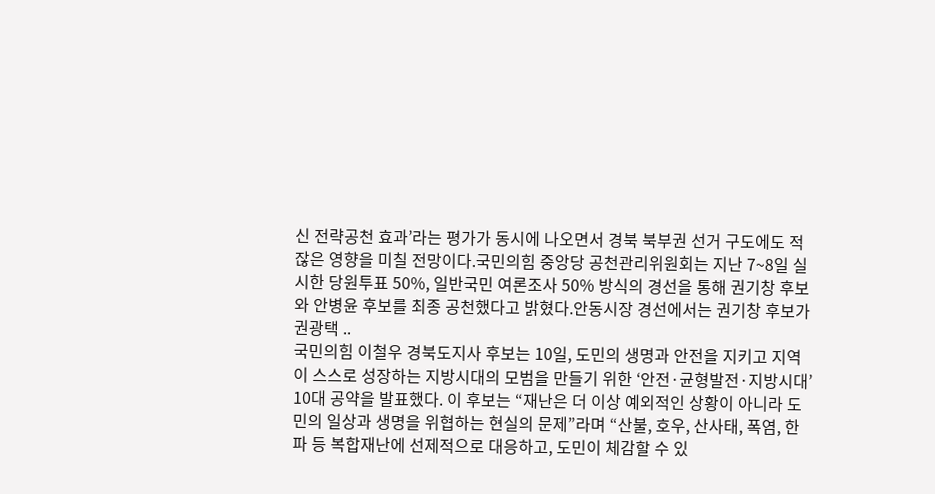신 전략공천 효과’라는 평가가 동시에 나오면서 경북 북부권 선거 구도에도 적잖은 영향을 미칠 전망이다.국민의힘 중앙당 공천관리위원회는 지난 7~8일 실시한 당원투표 50%, 일반국민 여론조사 50% 방식의 경선을 통해 권기창 후보와 안병윤 후보를 최종 공천했다고 밝혔다.안동시장 경선에서는 권기창 후보가 권광택 ..
국민의힘 이철우 경북도지사 후보는 10일, 도민의 생명과 안전을 지키고 지역이 스스로 성장하는 지방시대의 모범을 만들기 위한 ‘안전·균형발전·지방시대’ 10대 공약을 발표했다. 이 후보는 “재난은 더 이상 예외적인 상황이 아니라 도민의 일상과 생명을 위협하는 현실의 문제”라며 “산불, 호우, 산사태, 폭염, 한파 등 복합재난에 선제적으로 대응하고, 도민이 체감할 수 있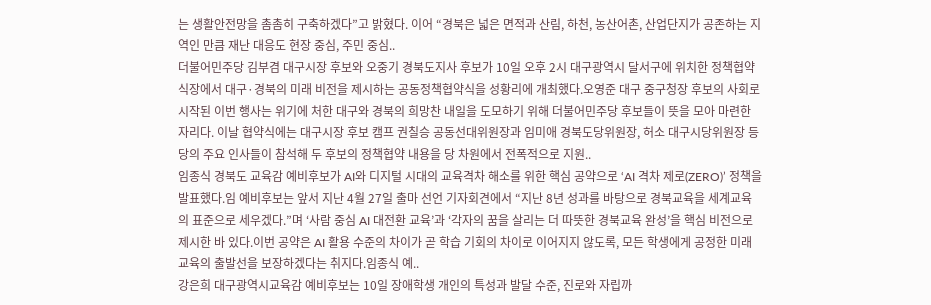는 생활안전망을 촘촘히 구축하겠다”고 밝혔다. 이어 “경북은 넓은 면적과 산림, 하천, 농산어촌, 산업단지가 공존하는 지역인 만큼 재난 대응도 현장 중심, 주민 중심..
더불어민주당 김부겸 대구시장 후보와 오중기 경북도지사 후보가 10일 오후 2시 대구광역시 달서구에 위치한 정책협약식장에서 대구·경북의 미래 비전을 제시하는 공동정책협약식을 성황리에 개최했다.오영준 대구 중구청장 후보의 사회로 시작된 이번 행사는 위기에 처한 대구와 경북의 희망찬 내일을 도모하기 위해 더불어민주당 후보들이 뜻을 모아 마련한 자리다. 이날 협약식에는 대구시장 후보 캠프 권칠승 공동선대위원장과 임미애 경북도당위원장, 허소 대구시당위원장 등 당의 주요 인사들이 참석해 두 후보의 정책협약 내용을 당 차원에서 전폭적으로 지원..
임종식 경북도 교육감 예비후보가 AI와 디지털 시대의 교육격차 해소를 위한 핵심 공약으로 ‘AI 격차 제로(ZERO)’ 정책을 발표했다.임 예비후보는 앞서 지난 4월 27일 출마 선언 기자회견에서 “지난 8년 성과를 바탕으로 경북교육을 세계교육의 표준으로 세우겠다.”며 ‘사람 중심 AI 대전환 교육’과 ‘각자의 꿈을 살리는 더 따뜻한 경북교육 완성’을 핵심 비전으로 제시한 바 있다.이번 공약은 AI 활용 수준의 차이가 곧 학습 기회의 차이로 이어지지 않도록, 모든 학생에게 공정한 미래 교육의 출발선을 보장하겠다는 취지다.임종식 예..
강은희 대구광역시교육감 예비후보는 10일 장애학생 개인의 특성과 발달 수준, 진로와 자립까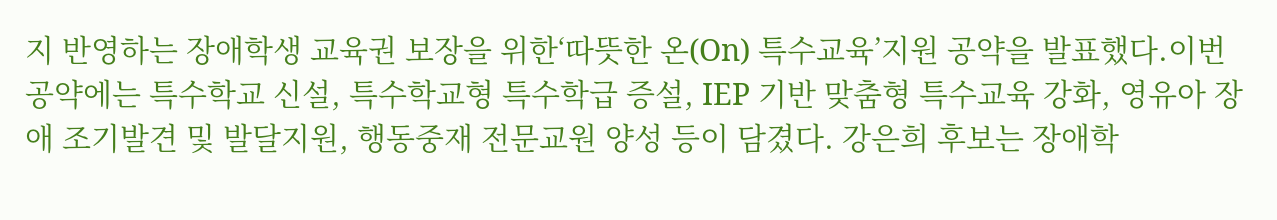지 반영하는 장애학생 교육권 보장을 위한‘따뜻한 온(On) 특수교육’지원 공약을 발표했다.이번 공약에는 특수학교 신설, 특수학교형 특수학급 증설, IEP 기반 맞춤형 특수교육 강화, 영유아 장애 조기발견 및 발달지원, 행동중재 전문교원 양성 등이 담겼다. 강은희 후보는 장애학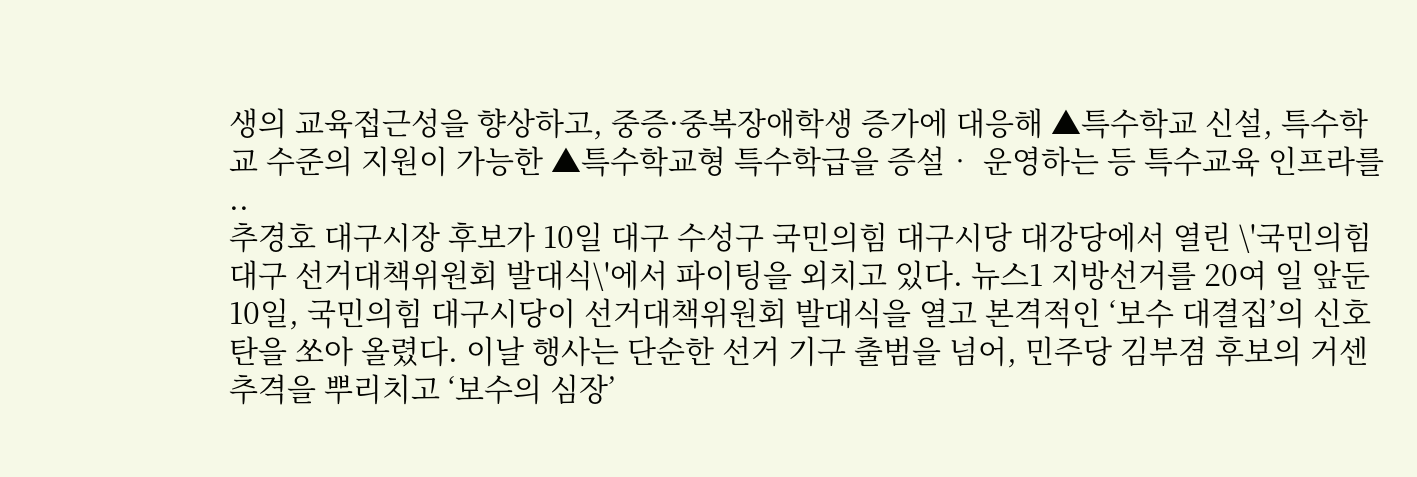생의 교육접근성을 향상하고, 중증·중복장애학생 증가에 대응해 ▲특수학교 신설, 특수학교 수준의 지원이 가능한 ▲특수학교형 특수학급을 증설‧ 운영하는 등 특수교육 인프라를 ..
추경호 대구시장 후보가 10일 대구 수성구 국민의힘 대구시당 대강당에서 열린 \'국민의힘 대구 선거대책위원회 발대식\'에서 파이팅을 외치고 있다. 뉴스1 지방선거를 20여 일 앞둔 10일, 국민의힘 대구시당이 선거대책위원회 발대식을 열고 본격적인 ‘보수 대결집’의 신호탄을 쏘아 올렸다. 이날 행사는 단순한 선거 기구 출범을 넘어, 민주당 김부겸 후보의 거센 추격을 뿌리치고 ‘보수의 심장’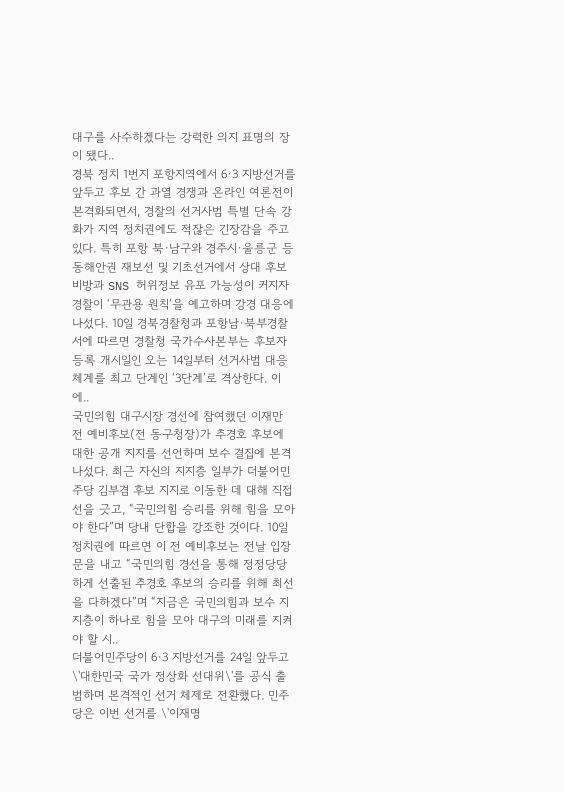대구를 사수하겠다는 강력한 의지 표명의 장이 됐다..
경북 정치 1번지 포항지역에서 6·3 지방선거를 앞두고 후보 간 과열 경쟁과 온라인 여론전이 본격화되면서, 경찰의 선거사범 특별 단속 강화가 지역 정치권에도 적잖은 긴장감을 주고 있다. 특히 포항 북·남구와 경주시·울릉군 등 동해안권 재보선 및 기초선거에서 상대 후보 비방과 SNS 허위정보 유포 가능성이 커지자 경찰이 ‘무관용 원칙’을 예고하며 강경 대응에 나섰다. 10일 경북경찰청과 포항남·북부경찰서에 따르면 경찰청 국가수사본부는 후보자 등록 개시일인 오는 14일부터 선거사범 대응 체계를 최고 단계인 ‘3단계’로 격상한다. 이에..
국민의힘 대구시장 경선에 참여했던 이재만 전 예비후보(전 동구청장)가 추경호 후보에 대한 공개 지지를 선언하며 보수 결집에 본격 나섰다. 최근 자신의 지지층 일부가 더불어민주당 김부겸 후보 지지로 이동한 데 대해 직접 선을 긋고, “국민의힘 승리를 위해 힘을 모아야 한다”며 당내 단합을 강조한 것이다. 10일 정치권에 따르면 이 전 예비후보는 전날 입장문을 내고 “국민의힘 경선을 통해 정정당당하게 선출된 추경호 후보의 승리를 위해 최선을 다하겠다”며 “지금은 국민의힘과 보수 지지층이 하나로 힘을 모아 대구의 미래를 지켜야 할 시..
더불어민주당이 6·3 지방선거를 24일 앞두고 \'대한민국 국가 정상화 선대위\'를 공식 출범하며 본격적인 선거 체제로 전환했다. 민주당은 이번 선거를 \'이재명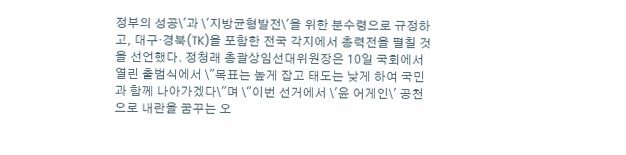정부의 성공\'과 \'지방균형발전\'을 위한 분수령으로 규정하고, 대구·경북(TK)을 포함한 전국 각지에서 총력전을 펼칠 것을 선언했다. 정청래 총괄상임선대위원장은 10일 국회에서 열린 출범식에서 \"목표는 높게 잡고 태도는 낮게 하여 국민과 함께 나아가겠다\"며 \"이번 선거에서 \'윤 어게인\' 공천으로 내란을 꿈꾸는 오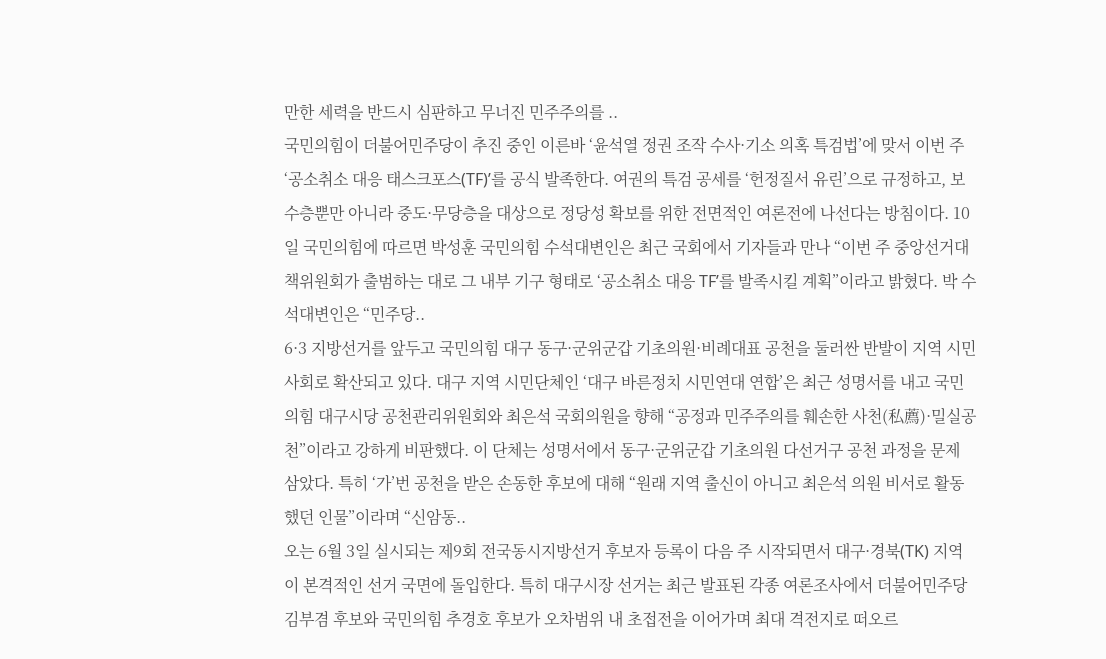만한 세력을 반드시 심판하고 무너진 민주주의를 ..
국민의힘이 더불어민주당이 추진 중인 이른바 ‘윤석열 정권 조작 수사·기소 의혹 특검법’에 맞서 이번 주 ‘공소취소 대응 태스크포스(TF)’를 공식 발족한다. 여권의 특검 공세를 ‘헌정질서 유린’으로 규정하고, 보수층뿐만 아니라 중도·무당층을 대상으로 정당성 확보를 위한 전면적인 여론전에 나선다는 방침이다. 10일 국민의힘에 따르면 박성훈 국민의힘 수석대변인은 최근 국회에서 기자들과 만나 “이번 주 중앙선거대책위원회가 출범하는 대로 그 내부 기구 형태로 ‘공소취소 대응 TF’를 발족시킬 계획”이라고 밝혔다. 박 수석대변인은 “민주당..
6·3 지방선거를 앞두고 국민의힘 대구 동구·군위군갑 기초의원·비례대표 공천을 둘러싼 반발이 지역 시민사회로 확산되고 있다. 대구 지역 시민단체인 ‘대구 바른정치 시민연대 연합’은 최근 성명서를 내고 국민의힘 대구시당 공천관리위원회와 최은석 국회의원을 향해 “공정과 민주주의를 훼손한 사천(私薦)·밀실공천”이라고 강하게 비판했다. 이 단체는 성명서에서 동구·군위군갑 기초의원 다선거구 공천 과정을 문제 삼았다. 특히 ‘가’번 공천을 받은 손동한 후보에 대해 “원래 지역 출신이 아니고 최은석 의원 비서로 활동했던 인물”이라며 “신암동..
오는 6월 3일 실시되는 제9회 전국동시지방선거 후보자 등록이 다음 주 시작되면서 대구·경북(TK) 지역이 본격적인 선거 국면에 돌입한다. 특히 대구시장 선거는 최근 발표된 각종 여론조사에서 더불어민주당 김부겸 후보와 국민의힘 추경호 후보가 오차범위 내 초접전을 이어가며 최대 격전지로 떠오르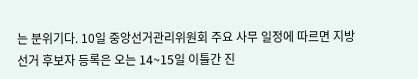는 분위기다. 10일 중앙선거관리위원회 주요 사무 일정에 따르면 지방선거 후보자 등록은 오는 14~15일 이틀간 진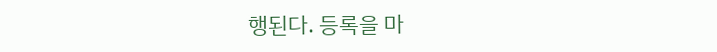행된다. 등록을 마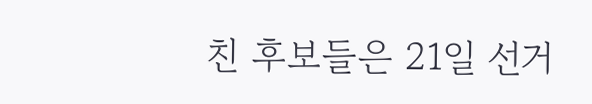친 후보들은 21일 선거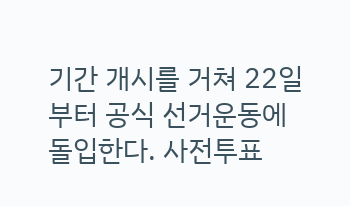기간 개시를 거쳐 22일부터 공식 선거운동에 돌입한다. 사전투표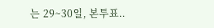는 29~30일, 본투표..